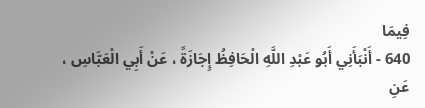فِيمَا
640 - أَنْبَأَنِي أَبُو عَبْدِ اللَّهِ الْحَافِظُ إِجَازَةً ، عَنْ أَبِي الْعَبَّاسِ ، عَنِ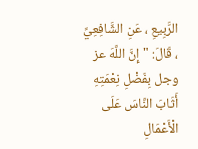الرَّبِيعِ ، عَنِ الشَّافِعِيِّ ، قَالَ: " إِنَّ اللَّهَ عز وجل بِفَضْلِ نِعْمَتِهِ أَثَابَ النَّاسَ عَلَى الْأَعْمَالِ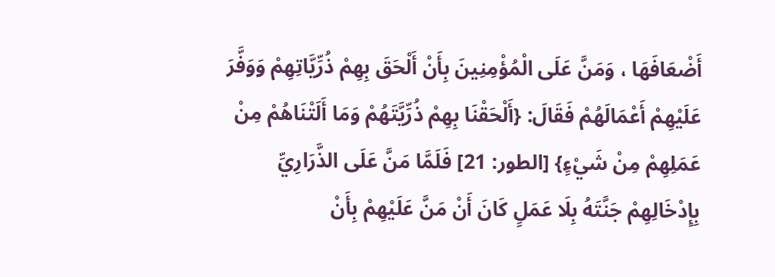أَضْعَافَهَا ، وَمَنَّ عَلَى الْمُؤْمِنِينَ بِأَنْ أَلْحَقَ بِهِمْ ذُرِّيَّاتِهِمْ وَوَفَّرَ عَلَيْهِمْ أَعْمَالَهُمْ فَقَالَ: {أَلْحَقْنَا بِهِمْ ذُرِّيَّتَهُمْ وَمَا أَلَتْنَاهُمْ مِنْ عَمَلِهِمْ مِنْ شَيْءٍ} [الطور: 21] فَلَمَّا مَنَّ عَلَى الذَّرَارِيِّ بِإِدْخَالِهِمْ جَنَّتَهُ بِلَا عَمَلٍ كَانَ أَنْ مَنَّ عَلَيْهِمْ بِأَنْ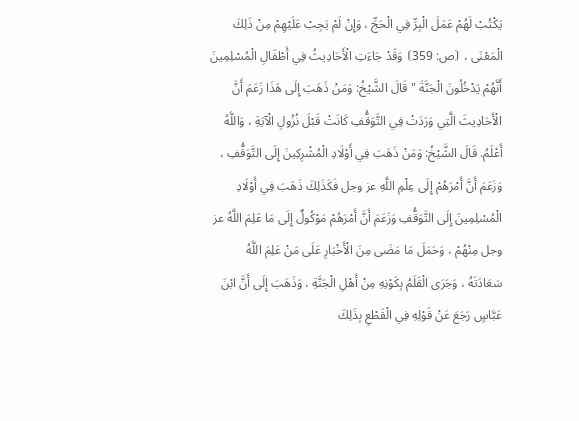يَكْتُبْ لَهُمْ عَمَلَ الْبِرِّ فِي الْحَجِّ ، وَإِنْ لَمْ يَجِبْ عَلَيْهِمْ مِنْ ذَلِكَ الْمَعْنَى ، ⦗ص: 359⦘ وَقَدْ جَاءَتِ الْأَحَادِيثُ فِي أَطْفَالِ الْمُسْلِمِينَ أَنَّهُمْ يَدْخُلُونَ الْجَنَّةَ " قَالَ الشَّيْخُ: وَمَنْ ذَهَبَ إِلَى هَذَا زَعَمَ أَنَّ الْأَحَادِيثَ الَّتِي وَرَدَتْ فِي التَّوَقُّفِ كَانَتْ قَبْلَ نُزُولِ الْآيَةِ ، وَاللَّهُ أَعْلَمُ. قَالَ الشَّيْخُ: وَمَنْ ذَهَبَ فِي أَوْلَادِ الْمُشْرِكِينَ إِلَى التَّوَقُّفِ ، وَزَعَمَ أَنَّ أَمْرَهُمْ إِلَى عِلْمِ اللَّهِ عز وجل فَكَذَلِكَ ذَهَبَ فِي أَوْلَادِ الْمُسْلِمِينَ إِلَى التَّوَقُّفِ وَزَعَمَ أَنَّ أَمْرَهُمْ مَوْكُولٌ إِلَى مَا عَلِمَ اللَّهُ عز وجل مِنْهُمْ ، وَحَمَلَ مَا مَضَى مِنَ الْأَخْبَارِ عَلَى مَنْ عَلِمَ اللَّهُ سَعَادَتَهُ ، وَجَرَى الْقَلَمُ بِكَوْنِهِ مِنْ أَهْلِ الْجَنَّةِ ، وَذَهَبَ إِلَى أَنَّ ابْنَ عَبَّاسٍ رَجَعَ عَنْ قَوْلِهِ فِي الْقَطْعِ بِذَلِكَ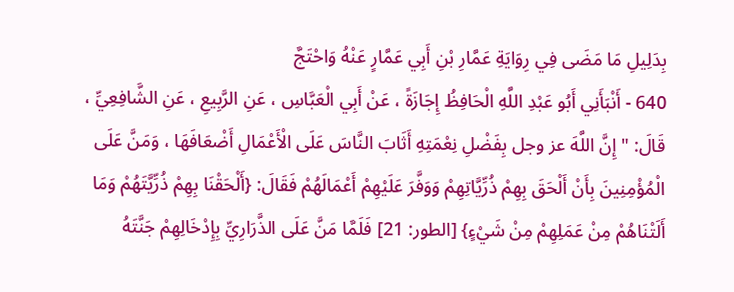بِدَلِيلِ مَا مَضَى فِي رِوَايَةِ عَمَّارِ بْنِ أَبِي عَمَّارٍ عَنْهُ وَاحْتَجَّ
640 - أَنْبَأَنِي أَبُو عَبْدِ اللَّهِ الْحَافِظُ إِجَازَةً ، عَنْ أَبِي الْعَبَّاسِ ، عَنِ الرَّبِيعِ ، عَنِ الشَّافِعِيِّ ، قَالَ: " إِنَّ اللَّهَ عز وجل بِفَضْلِ نِعْمَتِهِ أَثَابَ النَّاسَ عَلَى الْأَعْمَالِ أَضْعَافَهَا ، وَمَنَّ عَلَى الْمُؤْمِنِينَ بِأَنْ أَلْحَقَ بِهِمْ ذُرِّيَّاتِهِمْ وَوَفَّرَ عَلَيْهِمْ أَعْمَالَهُمْ فَقَالَ: {أَلْحَقْنَا بِهِمْ ذُرِّيَّتَهُمْ وَمَا أَلَتْنَاهُمْ مِنْ عَمَلِهِمْ مِنْ شَيْءٍ} [الطور: 21] فَلَمَّا مَنَّ عَلَى الذَّرَارِيِّ بِإِدْخَالِهِمْ جَنَّتَهُ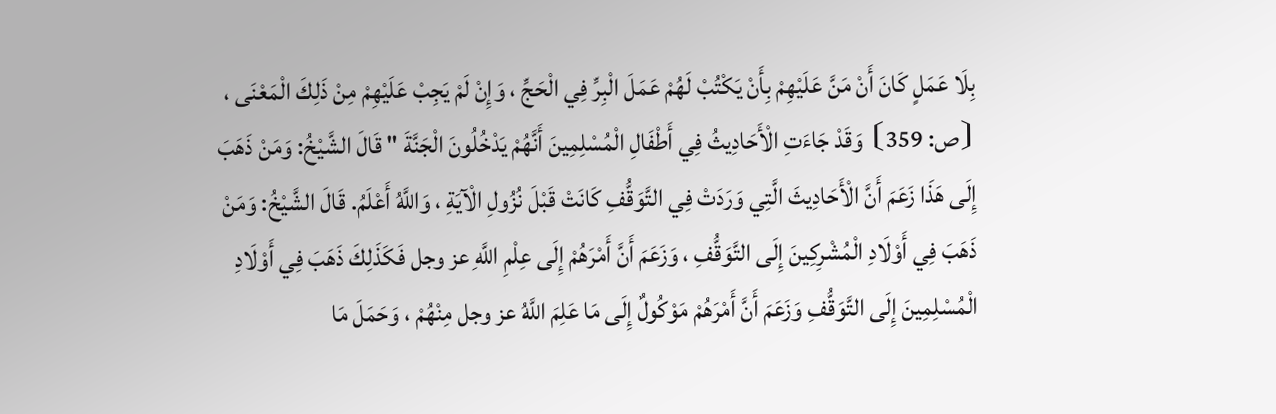بِلَا عَمَلٍ كَانَ أَنْ مَنَّ عَلَيْهِمْ بِأَنْ يَكْتُبْ لَهُمْ عَمَلَ الْبِرِّ فِي الْحَجِّ ، وَإِنْ لَمْ يَجِبْ عَلَيْهِمْ مِنْ ذَلِكَ الْمَعْنَى ، ⦗ص: 359⦘ وَقَدْ جَاءَتِ الْأَحَادِيثُ فِي أَطْفَالِ الْمُسْلِمِينَ أَنَّهُمْ يَدْخُلُونَ الْجَنَّةَ " قَالَ الشَّيْخُ: وَمَنْ ذَهَبَ إِلَى هَذَا زَعَمَ أَنَّ الْأَحَادِيثَ الَّتِي وَرَدَتْ فِي التَّوَقُّفِ كَانَتْ قَبْلَ نُزُولِ الْآيَةِ ، وَاللَّهُ أَعْلَمُ. قَالَ الشَّيْخُ: وَمَنْ ذَهَبَ فِي أَوْلَادِ الْمُشْرِكِينَ إِلَى التَّوَقُّفِ ، وَزَعَمَ أَنَّ أَمْرَهُمْ إِلَى عِلْمِ اللَّهِ عز وجل فَكَذَلِكَ ذَهَبَ فِي أَوْلَادِ الْمُسْلِمِينَ إِلَى التَّوَقُّفِ وَزَعَمَ أَنَّ أَمْرَهُمْ مَوْكُولٌ إِلَى مَا عَلِمَ اللَّهُ عز وجل مِنْهُمْ ، وَحَمَلَ مَا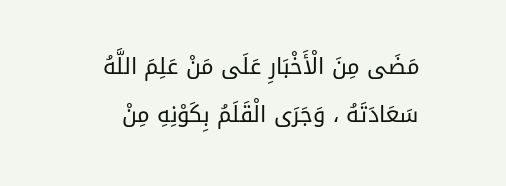مَضَى مِنَ الْأَخْبَارِ عَلَى مَنْ عَلِمَ اللَّهُ سَعَادَتَهُ ، وَجَرَى الْقَلَمُ بِكَوْنِهِ مِنْ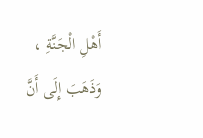أَهْلِ الْجَنَّةِ ، وَذَهَبَ إِلَى أَنَّ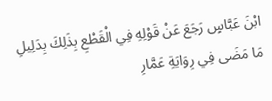ابْنَ عَبَّاسٍ رَجَعَ عَنْ قَوْلِهِ فِي الْقَطْعِ بِذَلِكَ بِدَلِيلِ مَا مَضَى فِي رِوَايَةِ عَمَّارِ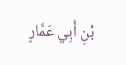بْنِ أَبِي عَمَّارٍ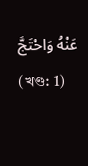عَنْهُ وَاحْتَجَّ
(খণ্ড: 1)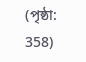(পৃষ্ঠা: 358)